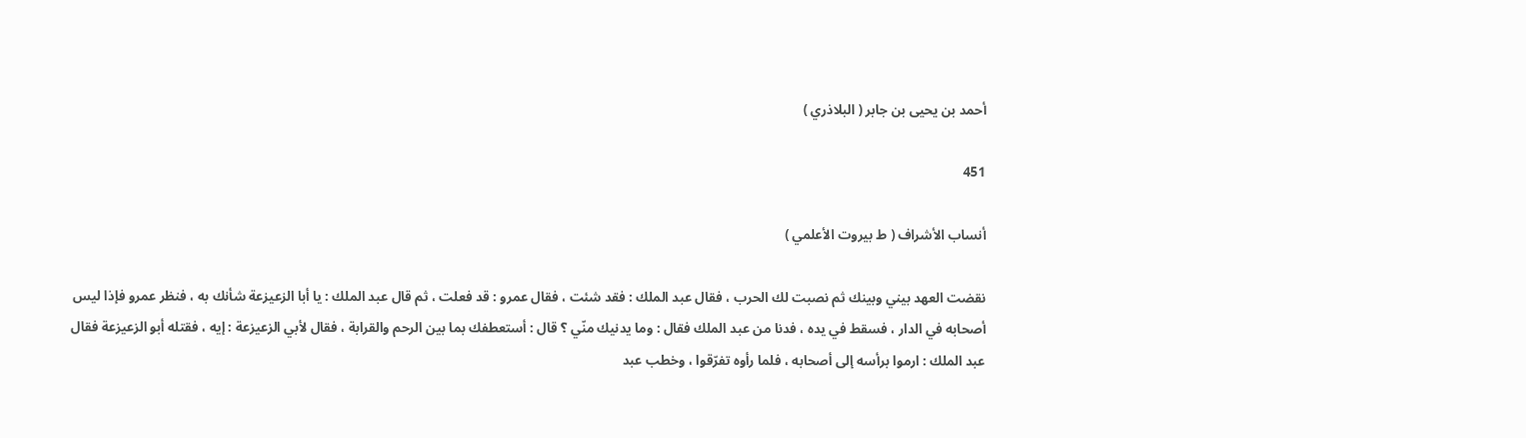أحمد بن يحيى بن جابر ( البلاذري )

451

أنساب الأشراف ( ط بيروت الأعلمي )

نقضت العهد بيني وبينك ثم نصبت لك الحرب ، فقال عبد الملك : فقد شئت ، فقال عمرو : قد فعلت ، ثم قال عبد الملك : يا أبا الزعيزعة شأنك به ، فنظر عمرو فإذا ليس أصحابه في الدار ، فسقط في يده ، فدنا من عبد الملك فقال : وما يدنيك منّي ؟ قال : أستعطفك بما بين الرحم والقرابة ، فقال لأبي الزعيزعة : إيه ، فقتله أبو الزعيزعة فقال عبد الملك : ارموا برأسه إلى أصحابه ، فلما رأوه تفرّقوا ، وخطب عبد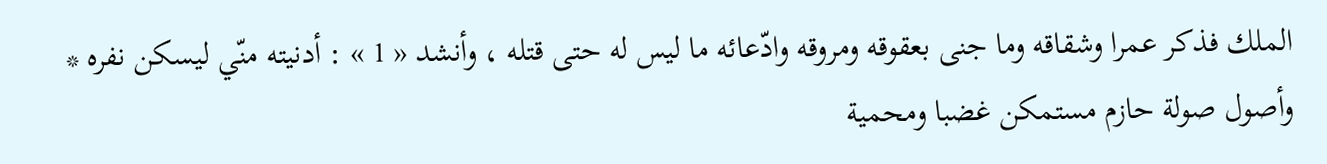الملك فذكر عمرا وشقاقه وما جنى بعقوقه ومروقه وادّعائه ما ليس له حتى قتله ، وأنشد « 1 » : أدنيته منّي ليسكن نفره * وأصول صولة حازم مستمكن غضبا ومحمية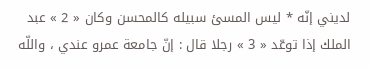لديني إنّه * ليس المسئ سبيله كالمحسن وكان « 2 » عبد الملك إذا توعّد « 3 » رجلا قال : إنّ جامعة عمرو عندي ، واللّه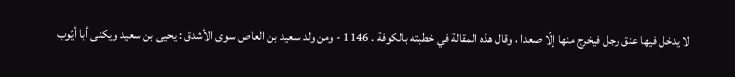لا يدخل فيها عنق رجل فيخرج منها إلّا صعدا ، وقال هذه المقالة في خطبته بالكوفة . 1146 - ومن ولد سعيد بن العاص سوى الأشدق : يحيى بن سعيد ويكنى أبا أيّوب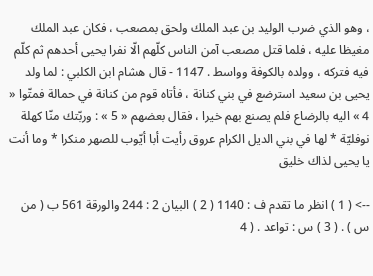، وهو الذي ضرب الوليد بن عبد الملك ولحق بمصعب ، فكان عبد الملك مغيظا عليه ، فلما قتل مصعب آمن الناس كلّهم الّا نفرا يحيى أحدهم ثم كلّم فيه فتركه ، وولده بالكوفة وواسط . 1147 - قال هشام ابن الكلبي : لما ولد يحيى بن سعيد استرضع في بني كنانة ، فأتاه قوم من كنانة في حمالة فمتّوا « 4 » اليه بالرضاع فلم يصنع بهم خيرا ، فقال بعضهم « 5 » : وربّتك منّا كهلة نوفليّة * لها في بني الديل الكرام عروق رأيت أبا أيّوب للصهر منكرا * وما أنت يا يحيى لذاك خليق

--> ( 1 ) انظر ما تقدم ف : 1140 ( 2 ) البيان 2 : 244 والورقة 561 ب ( من س ) . ( 3 ) س : تواعد . ( 4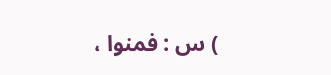) س : فمنوا ،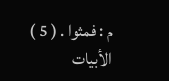م : فمثوا . ( 5 ) الأبيات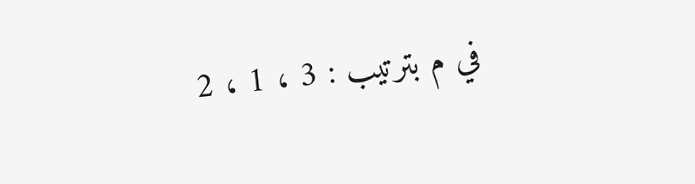في م بترتيب : 3 ، 1 ، 2